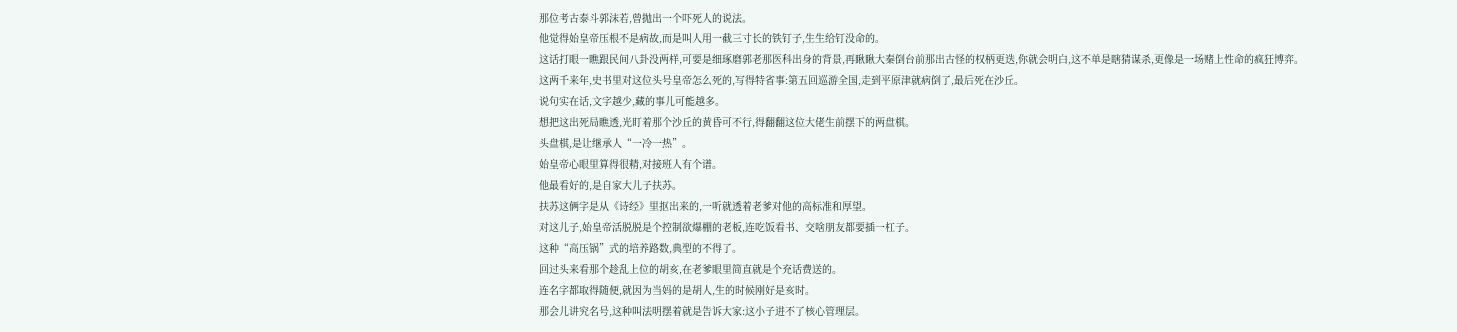那位考古泰斗郭沫若,曾抛出一个吓死人的说法。
他觉得始皇帝压根不是病故,而是叫人用一截三寸长的铁钉子,生生给钉没命的。
这话打眼一瞧跟民间八卦没两样,可要是细琢磨郭老那医科出身的背景,再瞅瞅大秦倒台前那出古怪的权柄更迭,你就会明白,这不单是瞎猜谋杀,更像是一场赌上性命的疯狂博弈。
这两千来年,史书里对这位头号皇帝怎么死的,写得特省事:第五回巡游全国,走到平原津就病倒了,最后死在沙丘。
说句实在话,文字越少,藏的事儿可能越多。
想把这出死局瞧透,光盯着那个沙丘的黄昏可不行,得翻翻这位大佬生前摆下的两盘棋。
头盘棋,是让继承人“一冷一热”。
始皇帝心眼里算得很精,对接班人有个谱。
他最看好的,是自家大儿子扶苏。
扶苏这俩字是从《诗经》里抠出来的,一听就透着老爹对他的高标准和厚望。
对这儿子,始皇帝活脱脱是个控制欲爆棚的老板,连吃饭看书、交啥朋友都要插一杠子。
这种“高压锅”式的培养路数,典型的不得了。
回过头来看那个趁乱上位的胡亥,在老爹眼里简直就是个充话费送的。
连名字都取得随便,就因为当妈的是胡人,生的时候刚好是亥时。
那会儿讲究名号,这种叫法明摆着就是告诉大家:这小子进不了核心管理层。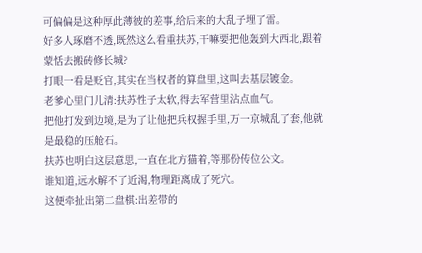可偏偏是这种厚此薄彼的差事,给后来的大乱子埋了雷。
好多人琢磨不透,既然这么看重扶苏,干嘛要把他轰到大西北,跟着蒙恬去搬砖修长城?
打眼一看是贬官,其实在当权者的算盘里,这叫去基层镀金。
老爹心里门儿清:扶苏性子太软,得去军营里沾点血气。
把他打发到边境,是为了让他把兵权握手里,万一京城乱了套,他就是最稳的压舱石。
扶苏也明白这层意思,一直在北方猫着,等那份传位公文。
谁知道,远水解不了近渴,物理距离成了死穴。
这便牵扯出第二盘棋:出差带的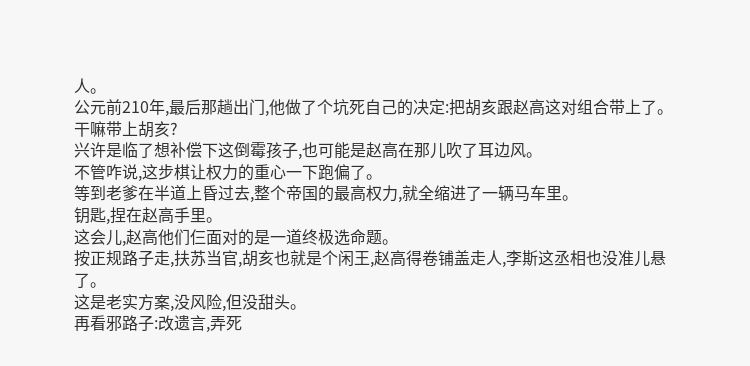人。
公元前210年,最后那趟出门,他做了个坑死自己的决定:把胡亥跟赵高这对组合带上了。
干嘛带上胡亥?
兴许是临了想补偿下这倒霉孩子,也可能是赵高在那儿吹了耳边风。
不管咋说,这步棋让权力的重心一下跑偏了。
等到老爹在半道上昏过去,整个帝国的最高权力,就全缩进了一辆马车里。
钥匙,捏在赵高手里。
这会儿,赵高他们仨面对的是一道终极选命题。
按正规路子走,扶苏当官,胡亥也就是个闲王,赵高得卷铺盖走人,李斯这丞相也没准儿悬了。
这是老实方案,没风险,但没甜头。
再看邪路子:改遗言,弄死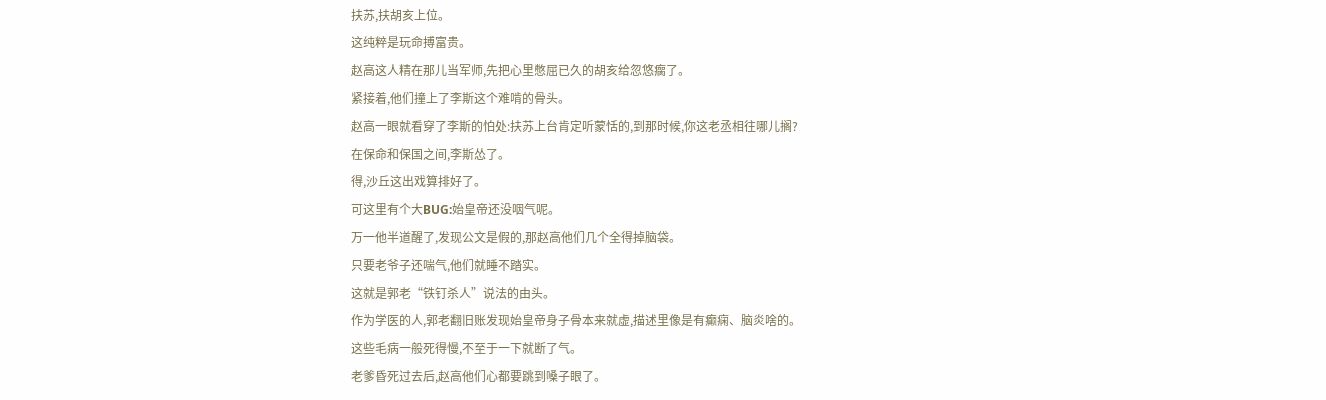扶苏,扶胡亥上位。
这纯粹是玩命搏富贵。
赵高这人精在那儿当军师,先把心里憋屈已久的胡亥给忽悠瘸了。
紧接着,他们撞上了李斯这个难啃的骨头。
赵高一眼就看穿了李斯的怕处:扶苏上台肯定听蒙恬的,到那时候,你这老丞相往哪儿搁?
在保命和保国之间,李斯怂了。
得,沙丘这出戏算排好了。
可这里有个大BUG:始皇帝还没咽气呢。
万一他半道醒了,发现公文是假的,那赵高他们几个全得掉脑袋。
只要老爷子还喘气,他们就睡不踏实。
这就是郭老“铁钉杀人”说法的由头。
作为学医的人,郭老翻旧账发现始皇帝身子骨本来就虚,描述里像是有癫痫、脑炎啥的。
这些毛病一般死得慢,不至于一下就断了气。
老爹昏死过去后,赵高他们心都要跳到嗓子眼了。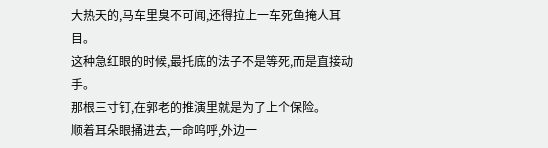大热天的,马车里臭不可闻,还得拉上一车死鱼掩人耳目。
这种急红眼的时候,最托底的法子不是等死,而是直接动手。
那根三寸钉,在郭老的推演里就是为了上个保险。
顺着耳朵眼捅进去,一命呜呼,外边一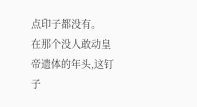点印子都没有。
在那个没人敢动皇帝遗体的年头,这钉子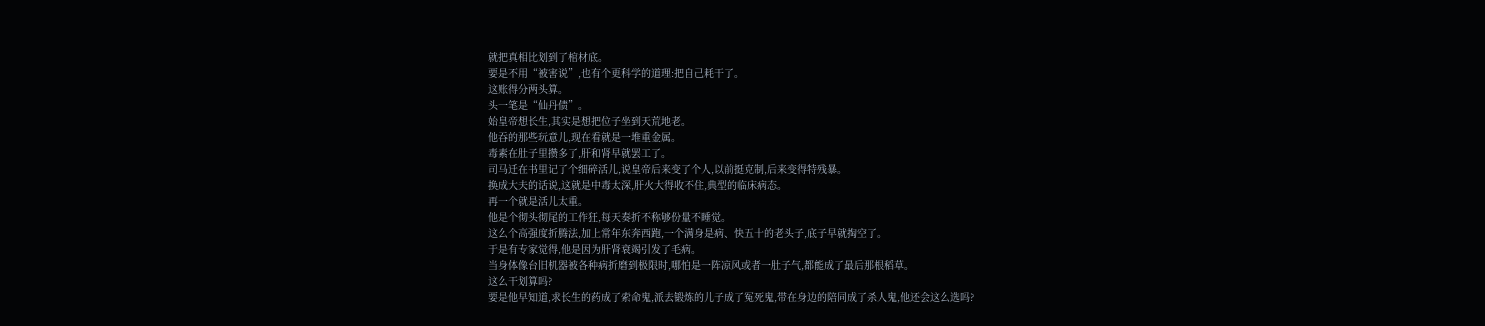就把真相比划到了棺材底。
要是不用“被害说”,也有个更科学的道理:把自己耗干了。
这账得分两头算。
头一笔是“仙丹债”。
始皇帝想长生,其实是想把位子坐到天荒地老。
他吞的那些玩意儿,现在看就是一堆重金属。
毒素在肚子里攒多了,肝和肾早就罢工了。
司马迁在书里记了个细碎活儿,说皇帝后来变了个人,以前挺克制,后来变得特残暴。
换成大夫的话说,这就是中毒太深,肝火大得收不住,典型的临床病态。
再一个就是活儿太重。
他是个彻头彻尾的工作狂,每天奏折不称够份量不睡觉。
这么个高强度折腾法,加上常年东奔西跑,一个满身是病、快五十的老头子,底子早就掏空了。
于是有专家觉得,他是因为肝肾衰竭引发了毛病。
当身体像台旧机器被各种病折磨到极限时,哪怕是一阵凉风或者一肚子气,都能成了最后那根稻草。
这么干划算吗?
要是他早知道,求长生的药成了索命鬼,派去锻炼的儿子成了冤死鬼,带在身边的陪同成了杀人鬼,他还会这么选吗?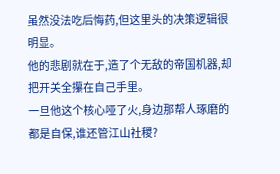虽然没法吃后悔药,但这里头的决策逻辑很明显。
他的悲剧就在于,造了个无敌的帝国机器,却把开关全攥在自己手里。
一旦他这个核心哑了火,身边那帮人琢磨的都是自保,谁还管江山社稷?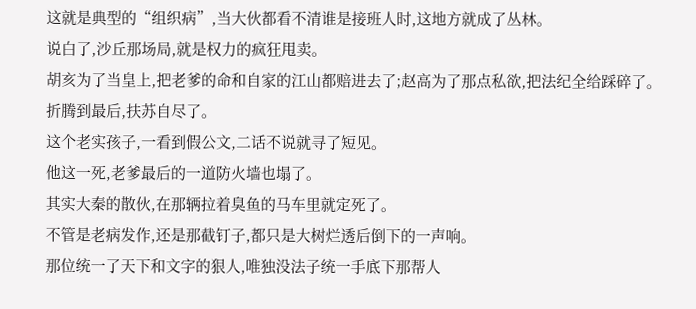这就是典型的“组织病”,当大伙都看不清谁是接班人时,这地方就成了丛林。
说白了,沙丘那场局,就是权力的疯狂甩卖。
胡亥为了当皇上,把老爹的命和自家的江山都赔进去了;赵高为了那点私欲,把法纪全给踩碎了。
折腾到最后,扶苏自尽了。
这个老实孩子,一看到假公文,二话不说就寻了短见。
他这一死,老爹最后的一道防火墙也塌了。
其实大秦的散伙,在那辆拉着臭鱼的马车里就定死了。
不管是老病发作,还是那截钉子,都只是大树烂透后倒下的一声响。
那位统一了天下和文字的狠人,唯独没法子统一手底下那帮人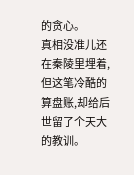的贪心。
真相没准儿还在秦陵里埋着,但这笔冷酷的算盘账,却给后世留了个天大的教训。